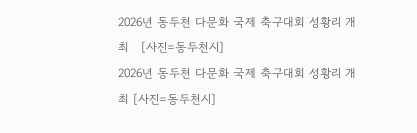2026년 동두천 다문화 국제 축구대회 성황리 개최   [사진=동두천시]
2026년 동두천 다문화 국제 축구대회 성황리 개최 [사진=동두천시]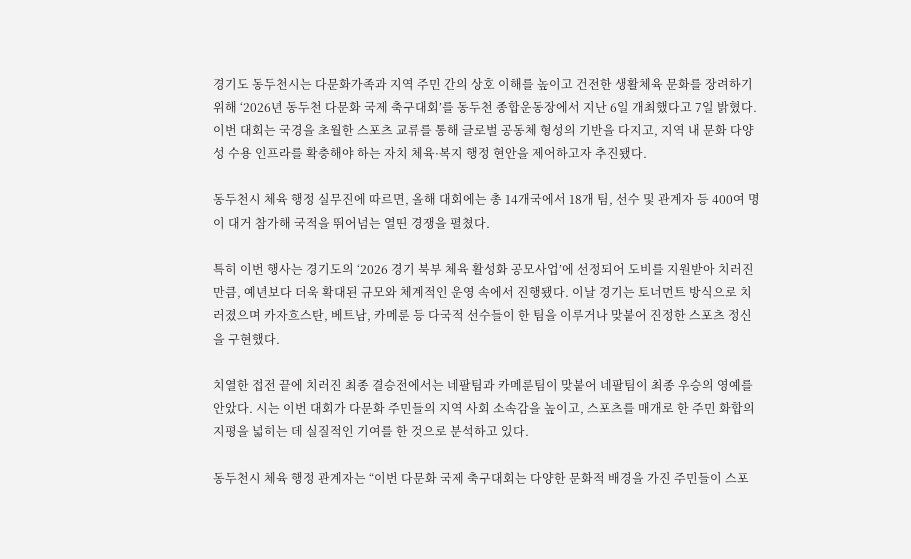경기도 동두천시는 다문화가족과 지역 주민 간의 상호 이해를 높이고 건전한 생활체육 문화를 장려하기 위해 ‘2026년 동두천 다문화 국제 축구대회’를 동두천 종합운동장에서 지난 6일 개최했다고 7일 밝혔다. 이번 대회는 국경을 초월한 스포츠 교류를 통해 글로벌 공동체 형성의 기반을 다지고, 지역 내 문화 다양성 수용 인프라를 확충해야 하는 자치 체육·복지 행정 현안을 제어하고자 추진됐다.

동두천시 체육 행정 실무진에 따르면, 올해 대회에는 총 14개국에서 18개 팀, 선수 및 관계자 등 400여 명이 대거 참가해 국적을 뛰어넘는 열띤 경쟁을 펼쳤다.

특히 이번 행사는 경기도의 ‘2026 경기 북부 체육 활성화 공모사업’에 선정되어 도비를 지원받아 치러진 만큼, 예년보다 더욱 확대된 규모와 체계적인 운영 속에서 진행됐다. 이날 경기는 토너먼트 방식으로 치러졌으며 카자흐스탄, 베트남, 카메룬 등 다국적 선수들이 한 팀을 이루거나 맞붙어 진정한 스포츠 정신을 구현했다.

치열한 접전 끝에 치러진 최종 결승전에서는 네팔팀과 카메룬팀이 맞붙어 네팔팀이 최종 우승의 영예를 안았다. 시는 이번 대회가 다문화 주민들의 지역 사회 소속감을 높이고, 스포츠를 매개로 한 주민 화합의 지평을 넓히는 데 실질적인 기여를 한 것으로 분석하고 있다.

동두천시 체육 행정 관계자는 “이번 다문화 국제 축구대회는 다양한 문화적 배경을 가진 주민들이 스포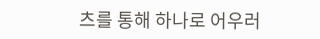츠를 통해 하나로 어우러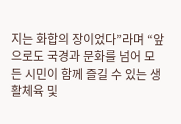지는 화합의 장이었다”라며 “앞으로도 국경과 문화를 넘어 모든 시민이 함께 즐길 수 있는 생활체육 및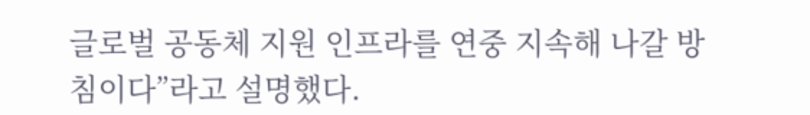글로벌 공동체 지원 인프라를 연중 지속해 나갈 방침이다”라고 설명했다.